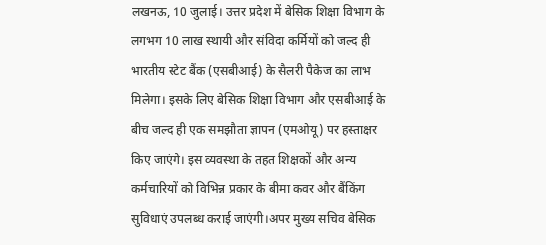लखनऊ, 10 जुलाई। उत्तर प्रदेश में बेसिक शिक्षा विभाग के लगभग 10 लाख स्थायी और संविदा कर्मियों को जल्द ही भारतीय स्टेट बैंक (एसबीआई) के सैलरी पैकेज का लाभ मिलेगा। इसके लिए बेसिक शिक्षा विभाग और एसबीआई के बीच जल्द ही एक समझौता ज्ञापन (एमओयू) पर हस्ताक्षर किए जाएंगे। इस व्यवस्था के तहत शिक्षकों और अन्य कर्मचारियों को विभिन्न प्रकार के बीमा कवर और बैंकिंग सुविधाएं उपलब्ध कराई जाएंगी।अपर मुख्य सचिव बेसिक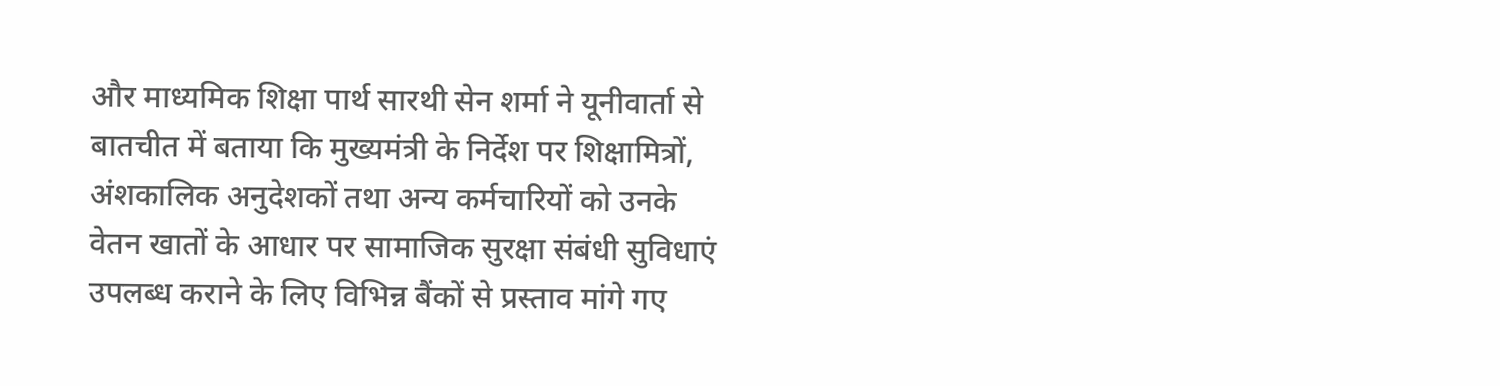और माध्यमिक शिक्षा पार्थ सारथी सेन शर्मा ने यूनीवार्ता से बातचीत में बताया कि मुख्यमंत्री के निर्देश पर शिक्षामित्रों, अंशकालिक अनुदेशकों तथा अन्य कर्मचारियों को उनके वेतन खातों के आधार पर सामाजिक सुरक्षा संबंधी सुविधाएं उपलब्ध कराने के लिए विभिन्न बैंकों से प्रस्ताव मांगे गए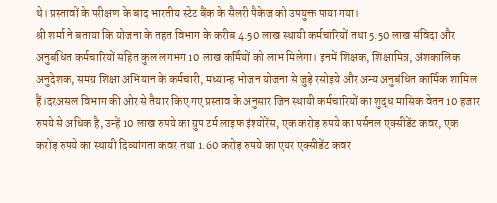थे। प्रस्तावों के परीक्षण के बाद भारतीय स्टेट बैंक के सैलरी पैकेज को उपयुक्त पाया गया।
श्री शर्मा ने बताया कि योजना के तहत विभाग के करीब 4.50 लाख स्थायी कर्मचारियों तथा 5.50 लाख संविदा और अनुबंधित कर्मचारियों सहित कुल लगभग 10 लाख कर्मियों को लाभ मिलेगा। इनमें शिक्षक, शिक्षामित्र, अंशकालिक अनुदेशक, समग्र शिक्षा अभियान के कर्मचारी, मध्यान्ह भोजन योजना से जुड़े रसोइये और अन्य अनुबंधित कार्मिक शामिल हैं।दरअसल विभाग की ओर से तैयार किए गए प्रस्ताव के अनुसार जिन स्थायी कर्मचारियों का शुद्ध मासिक वेतन 10 हजार रुपये से अधिक है, उन्हें 10 लाख रुपये का ग्रुप टर्म लाइफ इंश्योरेंस, एक करोड़ रुपये का पर्सनल एक्सीडेंट कवर, एक करोड़ रुपये का स्थायी दिव्यांगता कवर तथा 1.60 करोड़ रुपये का एयर एक्सीडेंट कवर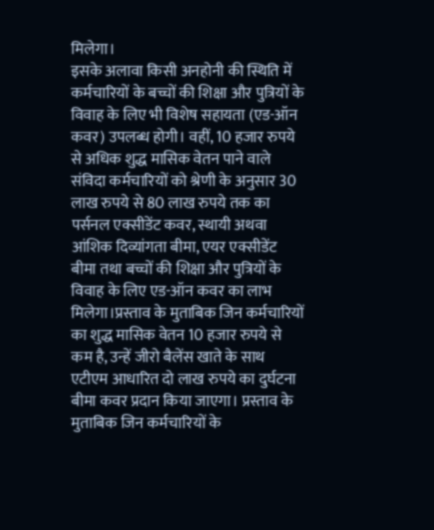मिलेगा।
इसके अलावा किसी अनहोनी की स्थिति में कर्मचारियों के बच्चों की शिक्षा और पुत्रियों के विवाह के लिए भी विशेष सहायता (एड-ऑन कवर) उपलब्ध होगी। वहीं, 10 हजार रुपये से अधिक शुद्ध मासिक वेतन पाने वाले संविदा कर्मचारियों को श्रेणी के अनुसार 30 लाख रुपये से 80 लाख रुपये तक का पर्सनल एक्सीडेंट कवर, स्थायी अथवा आंशिक दिव्यांगता बीमा, एयर एक्सीडेंट बीमा तथा बच्चों की शिक्षा और पुत्रियों के विवाह के लिए एड-ऑन कवर का लाभ मिलेगा।प्रस्ताव के मुताबिक जिन कर्मचारियों का शुद्ध मासिक वेतन 10 हजार रुपये से कम है, उन्हें जीरो बैलेंस खाते के साथ एटीएम आधारित दो लाख रुपये का दुर्घटना बीमा कवर प्रदान किया जाएगा। प्रस्ताव के मुताबिक जिन कर्मचारियों के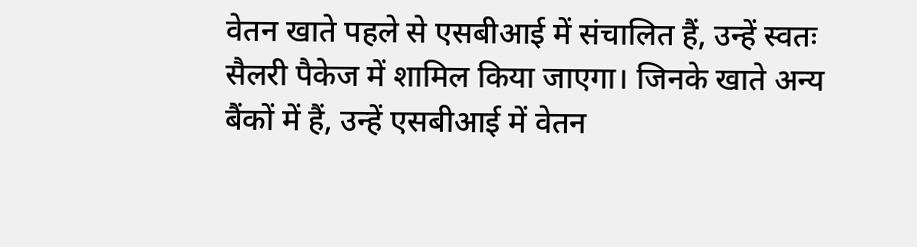वेतन खाते पहले से एसबीआई में संचालित हैं, उन्हें स्वतः सैलरी पैकेज में शामिल किया जाएगा। जिनके खाते अन्य बैंकों में हैं, उन्हें एसबीआई में वेतन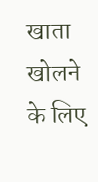खाता खोलने के लिए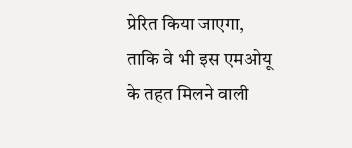प्रेरित किया जाएगा, ताकि वे भी इस एमओयू के तहत मिलने वाली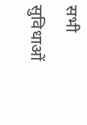सभी सुविधाओं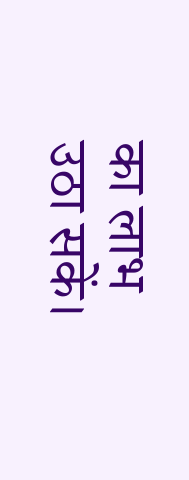का लाभ उठा सकें।